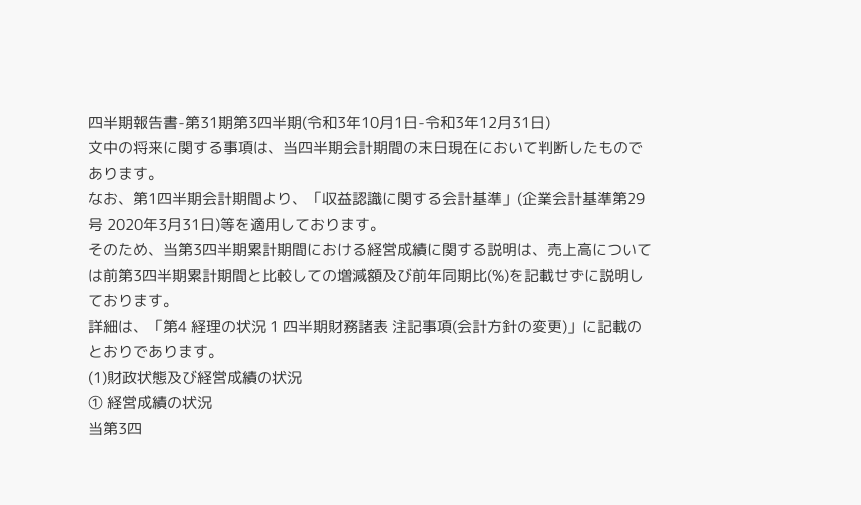四半期報告書-第31期第3四半期(令和3年10月1日-令和3年12月31日)
文中の将来に関する事項は、当四半期会計期間の末日現在において判断したものであります。
なお、第1四半期会計期間より、「収益認識に関する会計基準」(企業会計基準第29号 2020年3月31日)等を適用しております。
そのため、当第3四半期累計期間における経営成績に関する説明は、売上高については前第3四半期累計期間と比較しての増減額及び前年同期比(%)を記載せずに説明しております。
詳細は、「第4 経理の状況 1 四半期財務諸表 注記事項(会計方針の変更)」に記載のとおりであります。
(1)財政状態及び経営成績の状況
① 経営成績の状況
当第3四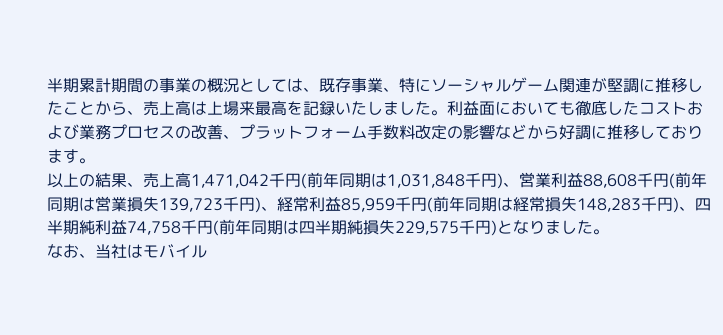半期累計期間の事業の概況としては、既存事業、特にソーシャルゲーム関連が堅調に推移したことから、売上高は上場来最高を記録いたしました。利益面においても徹底したコストおよび業務プロセスの改善、プラットフォーム手数料改定の影響などから好調に推移しております。
以上の結果、売上高1,471,042千円(前年同期は1,031,848千円)、営業利益88,608千円(前年同期は営業損失139,723千円)、経常利益85,959千円(前年同期は経常損失148,283千円)、四半期純利益74,758千円(前年同期は四半期純損失229,575千円)となりました。
なお、当社はモバイル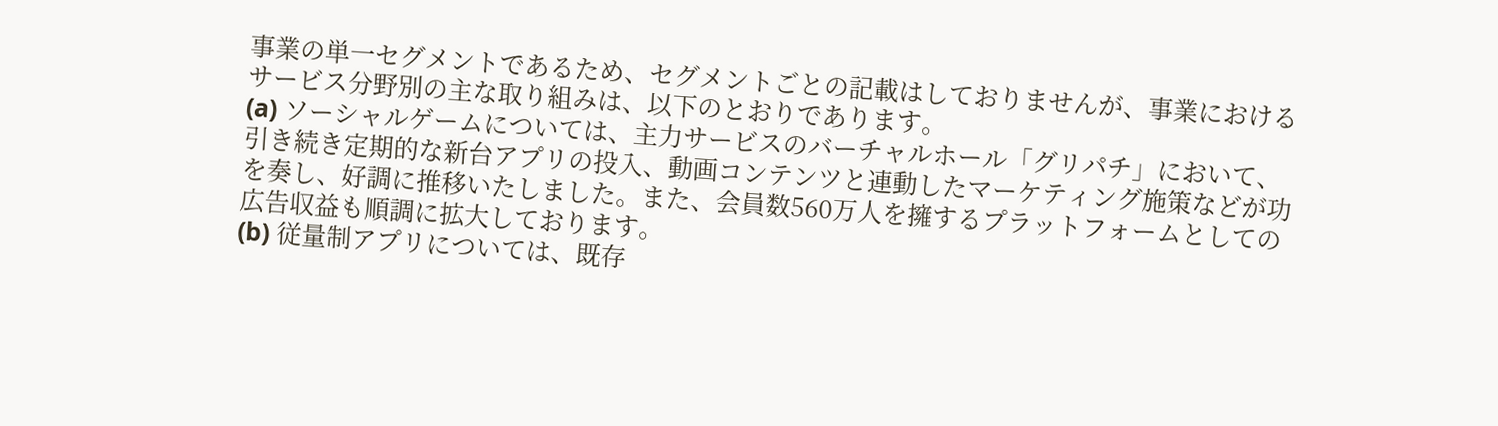事業の単一セグメントであるため、セグメントごとの記載はしておりませんが、事業におけるサービス分野別の主な取り組みは、以下のとおりであります。
(a) ソーシャルゲームについては、主力サービスのバーチャルホール「グリパチ」において、引き続き定期的な新台アプリの投入、動画コンテンツと連動したマーケティング施策などが功を奏し、好調に推移いたしました。また、会員数560万人を擁するプラットフォームとしての広告収益も順調に拡大しております。
(b) 従量制アプリについては、既存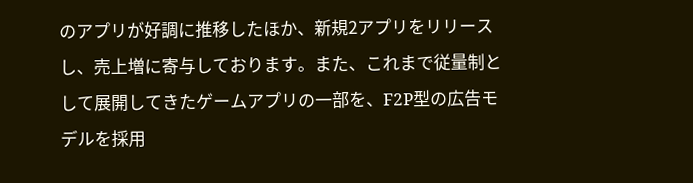のアプリが好調に推移したほか、新規2アプリをリリースし、売上増に寄与しております。また、これまで従量制として展開してきたゲームアプリの一部を、F2P型の広告モデルを採用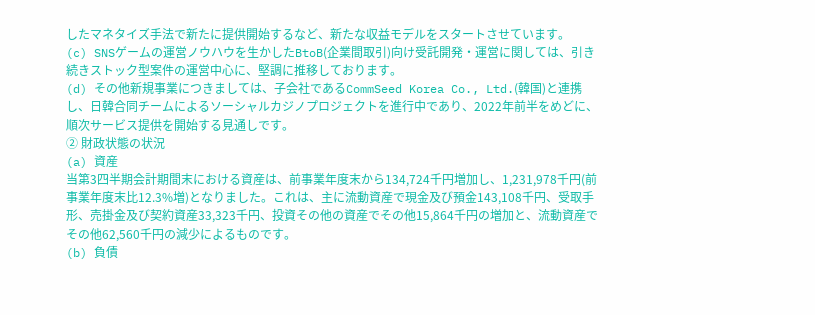したマネタイズ手法で新たに提供開始するなど、新たな収益モデルをスタートさせています。
(c) SNSゲームの運営ノウハウを生かしたBtoB(企業間取引)向け受託開発・運営に関しては、引き続きストック型案件の運営中心に、堅調に推移しております。
(d) その他新規事業につきましては、子会社であるCommSeed Korea Co., Ltd.(韓国)と連携し、日韓合同チームによるソーシャルカジノプロジェクトを進行中であり、2022年前半をめどに、順次サービス提供を開始する見通しです。
② 財政状態の状況
(a) 資産
当第3四半期会計期間末における資産は、前事業年度末から134,724千円増加し、1,231,978千円(前事業年度末比12.3%増)となりました。これは、主に流動資産で現金及び預金143,108千円、受取手形、売掛金及び契約資産33,323千円、投資その他の資産でその他15,864千円の増加と、流動資産でその他62,560千円の減少によるものです。
(b) 負債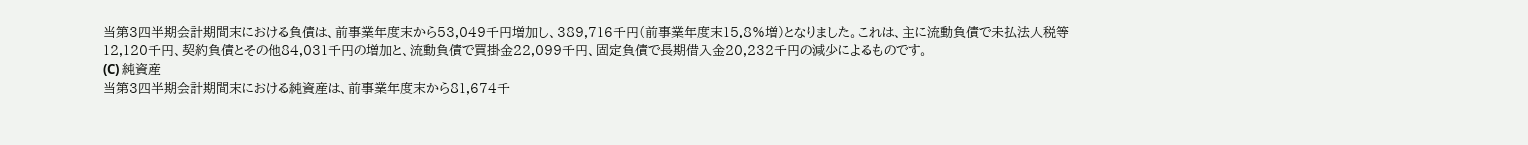当第3四半期会計期間末における負債は、前事業年度末から53,049千円増加し、389,716千円(前事業年度末15.8%増)となりました。これは、主に流動負債で未払法人税等12,120千円、契約負債とその他84,031千円の増加と、流動負債で買掛金22,099千円、固定負債で長期借入金20,232千円の減少によるものです。
(C) 純資産
当第3四半期会計期間末における純資産は、前事業年度末から81,674千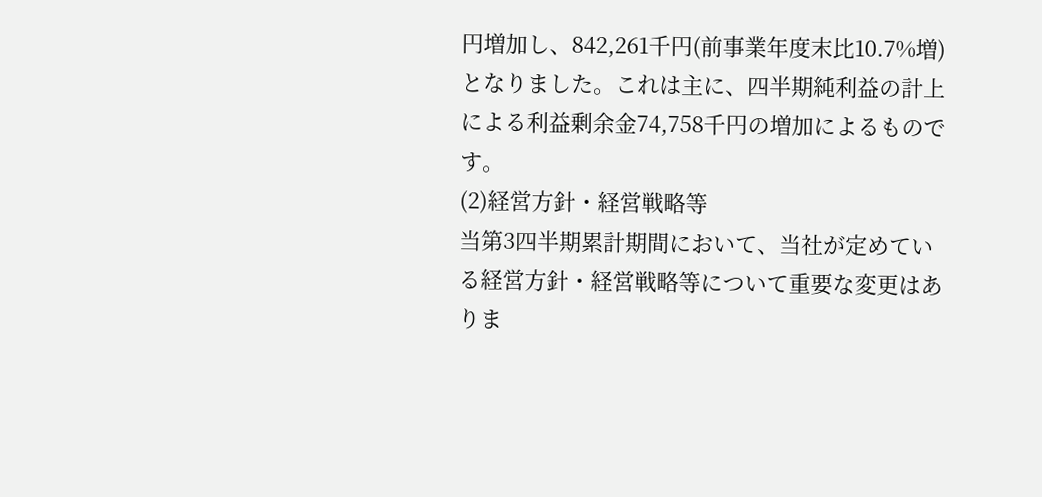円増加し、842,261千円(前事業年度末比10.7%増)となりました。これは主に、四半期純利益の計上による利益剰余金74,758千円の増加によるものです。
(2)経営方針・経営戦略等
当第3四半期累計期間において、当社が定めている経営方針・経営戦略等について重要な変更はありま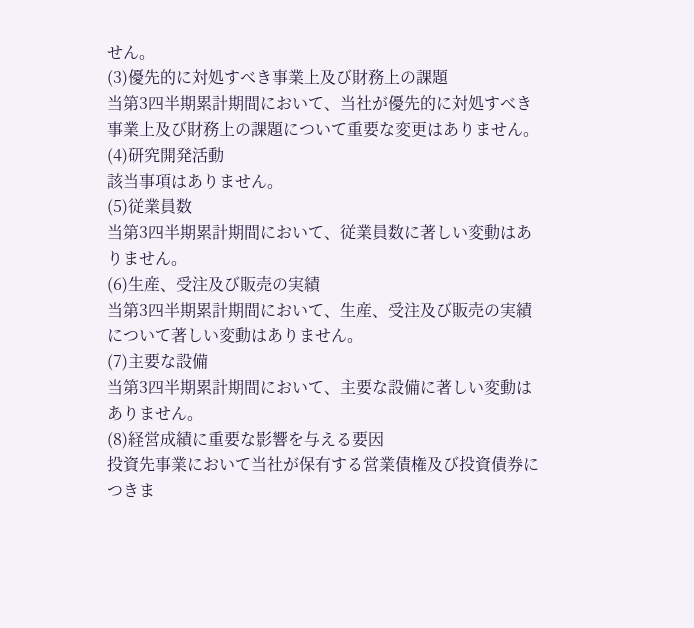せん。
(3)優先的に対処すべき事業上及び財務上の課題
当第3四半期累計期間において、当社が優先的に対処すべき事業上及び財務上の課題について重要な変更はありません。
(4)研究開発活動
該当事項はありません。
(5)従業員数
当第3四半期累計期間において、従業員数に著しい変動はありません。
(6)生産、受注及び販売の実績
当第3四半期累計期間において、生産、受注及び販売の実績について著しい変動はありません。
(7)主要な設備
当第3四半期累計期間において、主要な設備に著しい変動はありません。
(8)経営成績に重要な影響を与える要因
投資先事業において当社が保有する営業債権及び投資債券につきま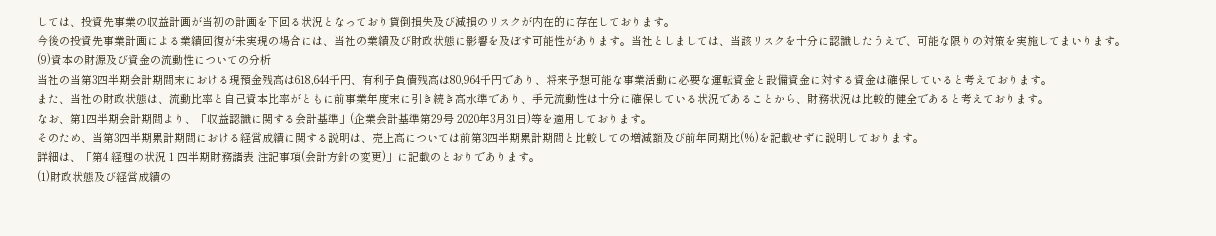しては、投資先事業の収益計画が当初の計画を下回る状況となっており貸倒損失及び減損のリスクが内在的に存在しております。
今後の投資先事業計画による業績回復が未実現の場合には、当社の業績及び財政状態に影響を及ぼす可能性があります。当社としましては、当該リスクを十分に認識したうえで、可能な限りの対策を実施してまいります。
(9)資本の財源及び資金の流動性についての分析
当社の当第3四半期会計期間末における現預金残高は618,644千円、有利子負債残高は80,964千円であり、将来予想可能な事業活動に必要な運転資金と設備資金に対する資金は確保していると考えております。
また、当社の財政状態は、流動比率と自己資本比率がともに前事業年度末に引き続き高水準であり、手元流動性は十分に確保している状況であることから、財務状況は比較的健全であると考えております。
なお、第1四半期会計期間より、「収益認識に関する会計基準」(企業会計基準第29号 2020年3月31日)等を適用しております。
そのため、当第3四半期累計期間における経営成績に関する説明は、売上高については前第3四半期累計期間と比較しての増減額及び前年同期比(%)を記載せずに説明しております。
詳細は、「第4 経理の状況 1 四半期財務諸表 注記事項(会計方針の変更)」に記載のとおりであります。
(1)財政状態及び経営成績の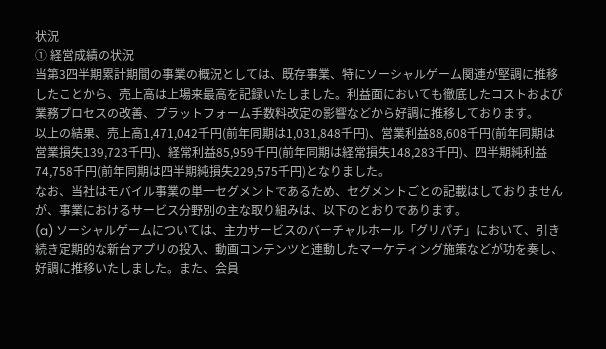状況
① 経営成績の状況
当第3四半期累計期間の事業の概況としては、既存事業、特にソーシャルゲーム関連が堅調に推移したことから、売上高は上場来最高を記録いたしました。利益面においても徹底したコストおよび業務プロセスの改善、プラットフォーム手数料改定の影響などから好調に推移しております。
以上の結果、売上高1,471,042千円(前年同期は1,031,848千円)、営業利益88,608千円(前年同期は営業損失139,723千円)、経常利益85,959千円(前年同期は経常損失148,283千円)、四半期純利益74,758千円(前年同期は四半期純損失229,575千円)となりました。
なお、当社はモバイル事業の単一セグメントであるため、セグメントごとの記載はしておりませんが、事業におけるサービス分野別の主な取り組みは、以下のとおりであります。
(a) ソーシャルゲームについては、主力サービスのバーチャルホール「グリパチ」において、引き続き定期的な新台アプリの投入、動画コンテンツと連動したマーケティング施策などが功を奏し、好調に推移いたしました。また、会員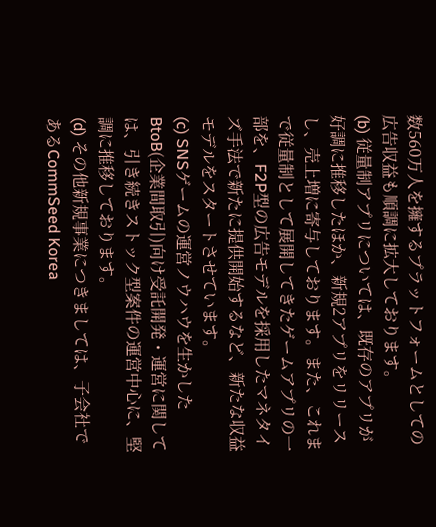数560万人を擁するプラットフォームとしての広告収益も順調に拡大しております。
(b) 従量制アプリについては、既存のアプリが好調に推移したほか、新規2アプリをリリースし、売上増に寄与しております。また、これまで従量制として展開してきたゲームアプリの一部を、F2P型の広告モデルを採用したマネタイズ手法で新たに提供開始するなど、新たな収益モデルをスタートさせています。
(c) SNSゲームの運営ノウハウを生かしたBtoB(企業間取引)向け受託開発・運営に関しては、引き続きストック型案件の運営中心に、堅調に推移しております。
(d) その他新規事業につきましては、子会社であるCommSeed Korea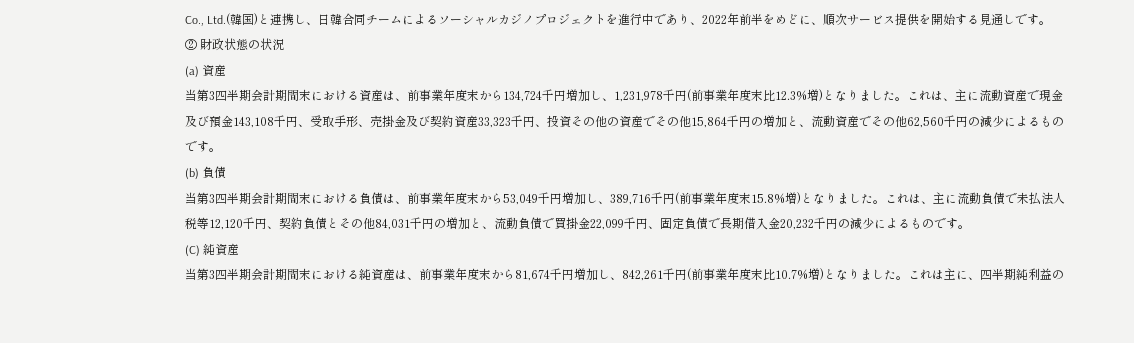Co., Ltd.(韓国)と連携し、日韓合同チームによるソーシャルカジノプロジェクトを進行中であり、2022年前半をめどに、順次サービス提供を開始する見通しです。
② 財政状態の状況
(a) 資産
当第3四半期会計期間末における資産は、前事業年度末から134,724千円増加し、1,231,978千円(前事業年度末比12.3%増)となりました。これは、主に流動資産で現金及び預金143,108千円、受取手形、売掛金及び契約資産33,323千円、投資その他の資産でその他15,864千円の増加と、流動資産でその他62,560千円の減少によるものです。
(b) 負債
当第3四半期会計期間末における負債は、前事業年度末から53,049千円増加し、389,716千円(前事業年度末15.8%増)となりました。これは、主に流動負債で未払法人税等12,120千円、契約負債とその他84,031千円の増加と、流動負債で買掛金22,099千円、固定負債で長期借入金20,232千円の減少によるものです。
(C) 純資産
当第3四半期会計期間末における純資産は、前事業年度末から81,674千円増加し、842,261千円(前事業年度末比10.7%増)となりました。これは主に、四半期純利益の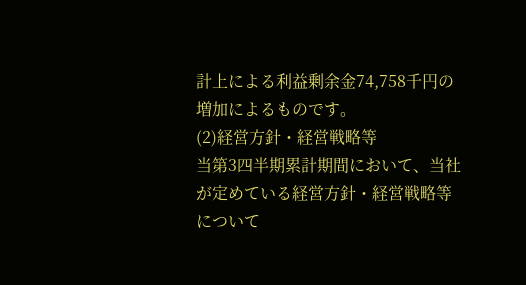計上による利益剰余金74,758千円の増加によるものです。
(2)経営方針・経営戦略等
当第3四半期累計期間において、当社が定めている経営方針・経営戦略等について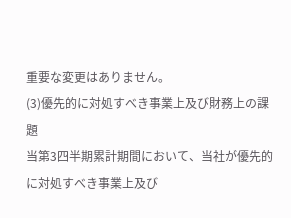重要な変更はありません。
(3)優先的に対処すべき事業上及び財務上の課題
当第3四半期累計期間において、当社が優先的に対処すべき事業上及び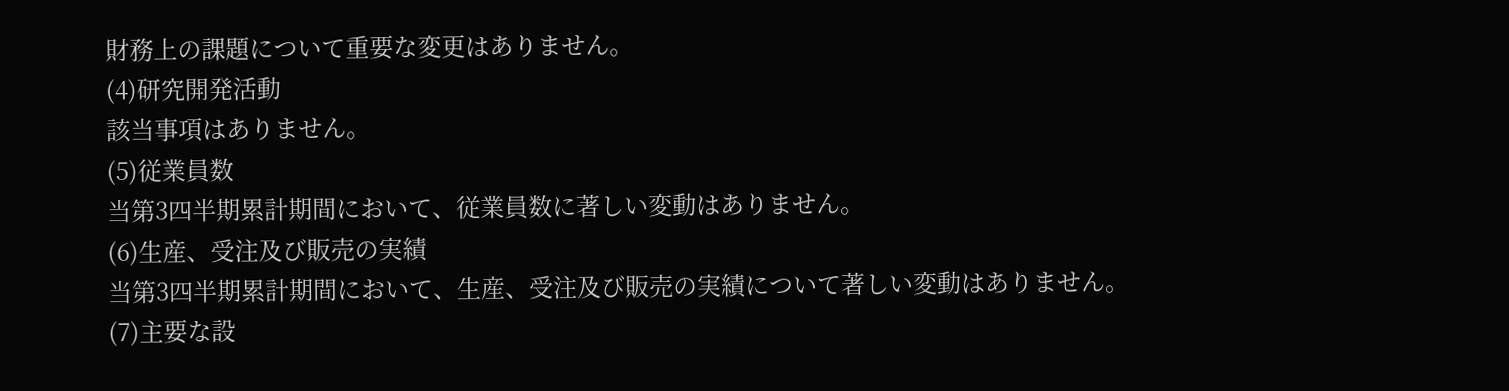財務上の課題について重要な変更はありません。
(4)研究開発活動
該当事項はありません。
(5)従業員数
当第3四半期累計期間において、従業員数に著しい変動はありません。
(6)生産、受注及び販売の実績
当第3四半期累計期間において、生産、受注及び販売の実績について著しい変動はありません。
(7)主要な設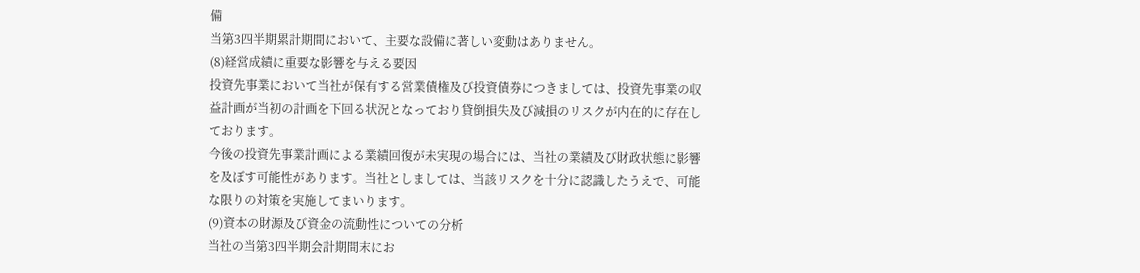備
当第3四半期累計期間において、主要な設備に著しい変動はありません。
(8)経営成績に重要な影響を与える要因
投資先事業において当社が保有する営業債権及び投資債券につきましては、投資先事業の収益計画が当初の計画を下回る状況となっており貸倒損失及び減損のリスクが内在的に存在しております。
今後の投資先事業計画による業績回復が未実現の場合には、当社の業績及び財政状態に影響を及ぼす可能性があります。当社としましては、当該リスクを十分に認識したうえで、可能な限りの対策を実施してまいります。
(9)資本の財源及び資金の流動性についての分析
当社の当第3四半期会計期間末にお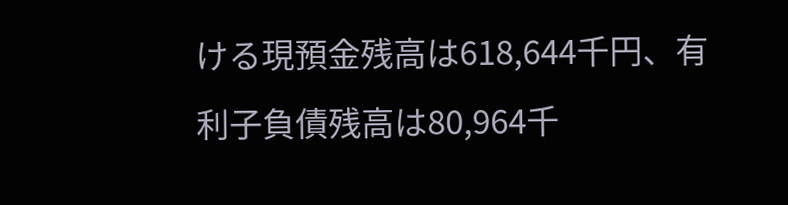ける現預金残高は618,644千円、有利子負債残高は80,964千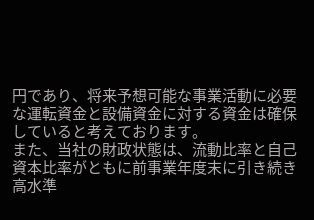円であり、将来予想可能な事業活動に必要な運転資金と設備資金に対する資金は確保していると考えております。
また、当社の財政状態は、流動比率と自己資本比率がともに前事業年度末に引き続き高水準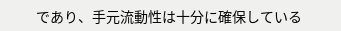であり、手元流動性は十分に確保している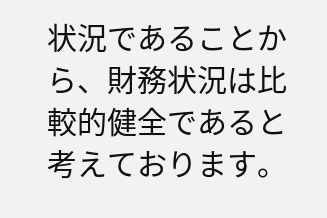状況であることから、財務状況は比較的健全であると考えております。